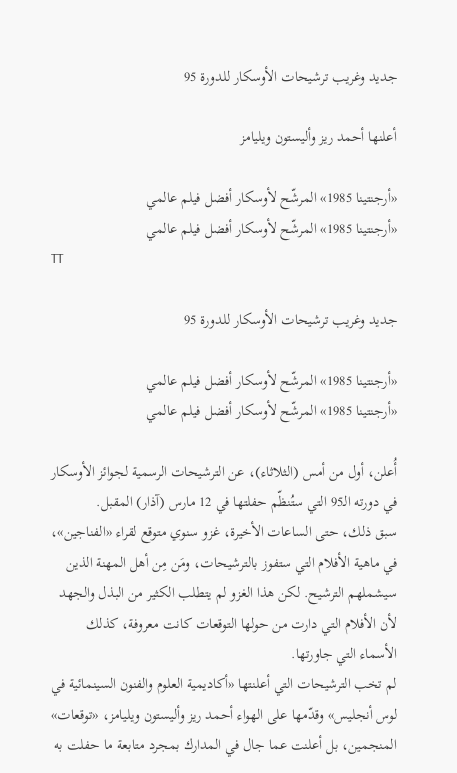جديد وغريب ترشيحات الأوسكار للدورة 95

أعلنها أحمد ريز وأليستون ويليامز

«أرجنتينا 1985» المرشّح لأوسكار أفضل فيلم عالمي
«أرجنتينا 1985» المرشّح لأوسكار أفضل فيلم عالمي
TT

جديد وغريب ترشيحات الأوسكار للدورة 95

«أرجنتينا 1985» المرشّح لأوسكار أفضل فيلم عالمي
«أرجنتينا 1985» المرشّح لأوسكار أفضل فيلم عالمي

أُعلن، أول من أمس (الثلاثاء)، عن الترشيحات الرسمية لجوائز الأوسكار في دورته الـ95 التي ستُنظّم حفلتها في 12 مارس (آذار) المقبل.
سبق ذلك، حتى الساعات الأخيرة، غزو سنوي متوقع لقراء «الفناجين»، في ماهية الأفلام التي ستفوز بالترشيحات، ومَن مِن أهل المهنة الذين سيشملهم الترشيح. لكن هذا الغزو لم يتطلب الكثير من البذل والجهد لأن الأفلام التي دارت من حولها التوقعات كانت معروفة، كذلك الأسماء التي جاورتها.
لم تخب الترشيحات التي أعلنتها «أكاديمية العلوم والفنون السينمائية في لوس أنجليس» وقدّمها على الهواء أحمد ريز وأليستون ويليامز، «توقعات» المنجمين، بل أعلنت عما جال في المدارك بمجرد متابعة ما حفلت به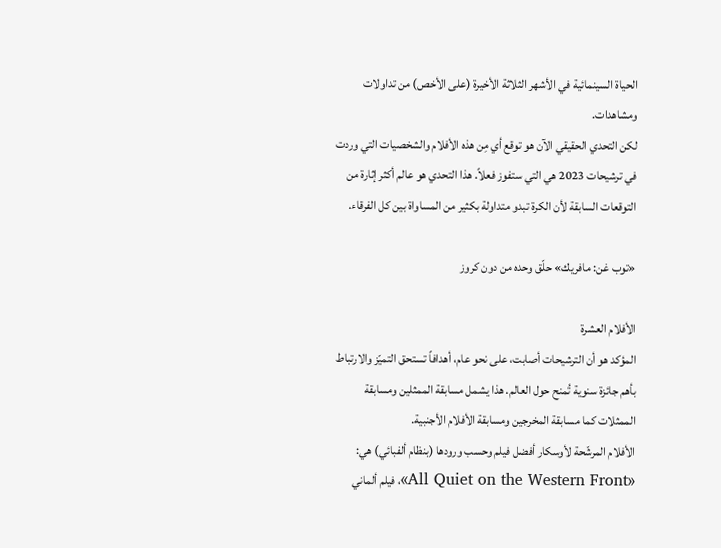الحياة السينمائية في الأشهر الثلاثة الأخيرة (على الأخص) من تداولات ومشاهدات.
لكن التحدي الحقيقي الآن هو توقع أي مِن هذه الأفلام والشخصيات التي وردت في ترشيحات 2023 هي التي ستفوز فعلاً. هذا التحدي هو عالم أكثر إثارة من التوقعات السابقة لأن الكرة تبدو متداولة بكثير من المساواة بين كل الفرقاء.

«توب غن: مافريك» حلّق وحده من دون كروز

الأفلام العشرة
المؤكد هو أن الترشيحات أصابت، على نحو عام، أهدافاً تستحق التميّز والارتباط بأهم جائزة سنوية تُمنح حول العالم. هذا يشمل مسابقة الممثلين ومسابقة الممثلات كما مسابقة المخرجين ومسابقة الأفلام الأجنبية.
الأفلام المرشّحة لأوسكار أفضل فيلم وحسب ورودها (بنظام ألفبائي) هي:
«All Quiet on the Western Front»، فيلم ألماني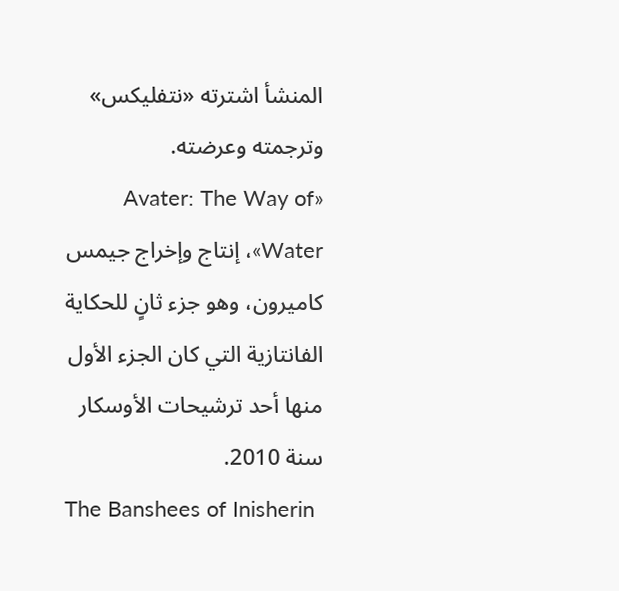المنشأ اشترته «نتفليكس» وترجمته وعرضته.
«Avater: The Way of Water»، إنتاج وإخراج جيمس كاميرون، وهو جزء ثانٍ للحكاية الفانتازية التي كان الجزء الأول منها أحد ترشيحات الأوسكار سنة 2010.
The Banshees of Inisherin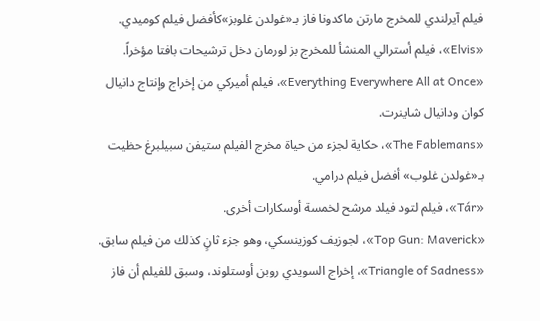فيلم آيرلندي للمخرج مارتن ماكدونا فاز بـ«غولدن غلوبز»كأفضل فيلم كوميدي.
«Elvis»، فيلم أسترالي المنشأ للمخرج بز لورمان دخل ترشيحات بافتا مؤخراً.
«Everything Everywhere All at Once»، فيلم أميركي من إخراج وإنتاج دانيال كوان ودانيال شاينرت.
«The Fablemans»، حكاية لجزء من حياة مخرج الفيلم ستيفن سبيلبرغ حظيت بـ«غولدن غلوب» أفضل فيلم درامي.
«Tár»، فيلم لتود فيلد مرشح لخمسة أوسكارات أخرى.
«Top Gun: Maverick»، لجوزيف كوزينسكي، وهو جزء ثانٍ كذلك من فيلم سابق.
«Triangle of Sadness»، إخراج السويدي روبن أوستلوند، وسبق للفيلم أن فاز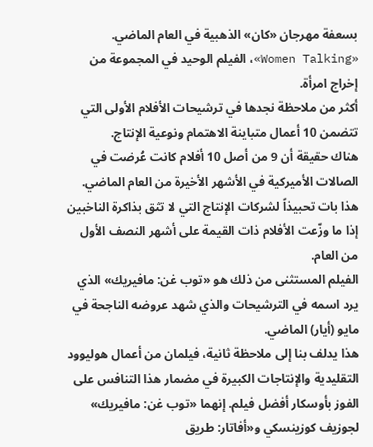بسعفة مهرجان «كان» الذهبية في العام الماضي.
«Women Talking»، الفيلم الوحيد في المجموعة من إخراج امرأة.
أكثر من ملاحظة نجدها في ترشيحات الأفلام الأولى التي تتضمن 10 أعمال متباينة الاهتمام ونوعية الإنتاج.
هناك حقيقة أن 9 من أصل 10 أفلام كانت عُرضت في الصالات الأميركية في الأشهر الأخيرة من العام الماضي. هذا بات تحبيذاً لشركات الإنتاج التي لا تثق بذاكرة الناخبين إذا ما وزّعت الأفلام ذات القيمة على أشهر النصف الأول من العام.
الفيلم المستثنى من ذلك هو «توب غن: مافيريك» الذي يرد اسمه في الترشيحات والذي شهد عروضه الناجحة في مايو (أيار) الماضي.
هذا يدلف بنا إلى ملاحظة ثانية، فيلمان من أعمال هوليوود التقليدية والإنتاجات الكبيرة في مضمار هذا التنافس على الفوز بأوسكار أفضل فيلم. إنهما «توب غن: مافيريك» لجوزيف كوزينسكي و«أفاتار: طريق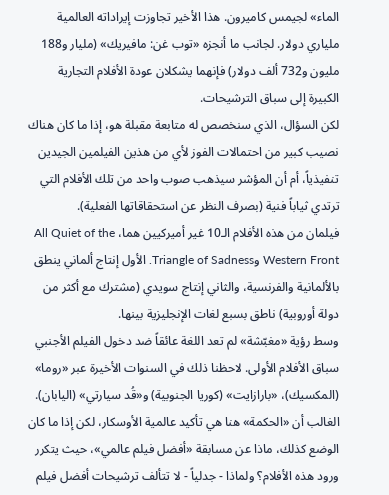الماء» لجيمس كاميرون. هذا الأخير تجاوزت إيراداته العالمية ملياري دولار. لجانب ما أنجزه «توب غن: مافيريك» (مليار و188 مليون و732 ألف دولار) فإنهما يشكلان عودة الأفلام التجارية الكبيرة إلى سباق الترشيحات.
لكن السؤال، الذي سنخصص له متابعة مقبلة هو، إذا ما كان هناك نصيب كبير من احتمالات الفوز لأي من هذين الفيلمين الجيدين تنفيذياً، أم أن المؤشر سيذهب صوب واحد من تلك الأفلام التي ترتدي ثياباً فنية (بصرف النظر عن استحقاقاتها الفعلية).
فيلمان من هذه الأفلام الـ10 غير أميركيين هما، All Quiet of the Western Front وTriangle of Sadness. الأول إنتاج ألماني ينطق بالألمانية والفرنسية، والثاني إنتاج سويدي (مشترك مع أكثر من دولة أوروبية) ناطق بسبع لغات الإنجليزية بينها.
وسط رؤية «مغبّشة» لم تعد اللغة عائقاً ضد دخول الفيلم الأجنبي سباق الأفلام الأولى. لاحظنا ذلك في السنوات الأخيرة عبر «روما» (المكسيك)، «بارازايت» (كوريا الجنوبية) و«قُد سيارتي» (اليابان).
الغالب أن «الحكمة» هنا هي تأكيد عالمية الأوسكار، لكن إذا ما كان الوضع كذلك، ماذا عن مسابقة «أفضل فيلم عالمي»، حيث يتكرر ورود هذه الأفلام؟ ولماذا - جدلياً - لا تتألف ترشيحات أفضل فيلم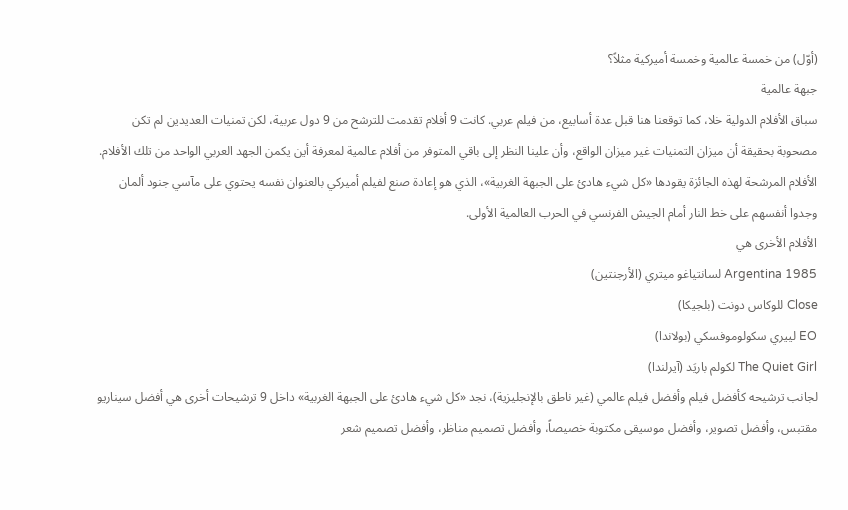(أوّل) من خمسة عالمية وخمسة أميركية مثلاً؟
جبهة عالمية
سباق الأفلام الدولية خلا، كما توقعنا هنا قبل عدة أسابيع، من فيلم عربي. كانت 9 أفلام تقدمت للترشح من 9 دول عربية، لكن تمنيات العديدين لم تكن مصحوبة بحقيقة أن ميزان التمنيات غير ميزان الواقع، وأن علينا النظر إلى باقي المتوفر من أفلام عالمية لمعرفة أين يكمن الجهد العربي الواحد من تلك الأفلام.
الأفلام المرشحة لهذه الجائزة يقودها «كل شيء هادئ على الجبهة الغربية»، الذي هو إعادة صنع لفيلم أميركي بالعنوان نفسه يحتوي على مآسي جنود ألمان وجدوا أنفسهم على خط النار أمام الجيش الفرنسي في الحرب العالمية الأولى.
الأفلام الأخرى هي
Argentina 1985 لسانتياغو ميتري (الأرجنتين)
Close للوكاس دونت (بلجيكا)
EO لييري سكولوموفسكي (بولاندا)
The Quiet Girl لكولم باريَد (آيرلندا)
لجانب ترشيحه كأفضل فيلم وأفضل فيلم عالمي (غير ناطق بالإنجليزية)، نجد «كل شيء هادئ على الجبهة الغربية» داخل 9 ترشيحات أخرى هي أفضل سيناريو مقتبس، وأفضل تصوير، وأفضل موسيقى مكتوبة خصيصاً، وأفضل تصميم مناظر، وأفضل تصميم شعر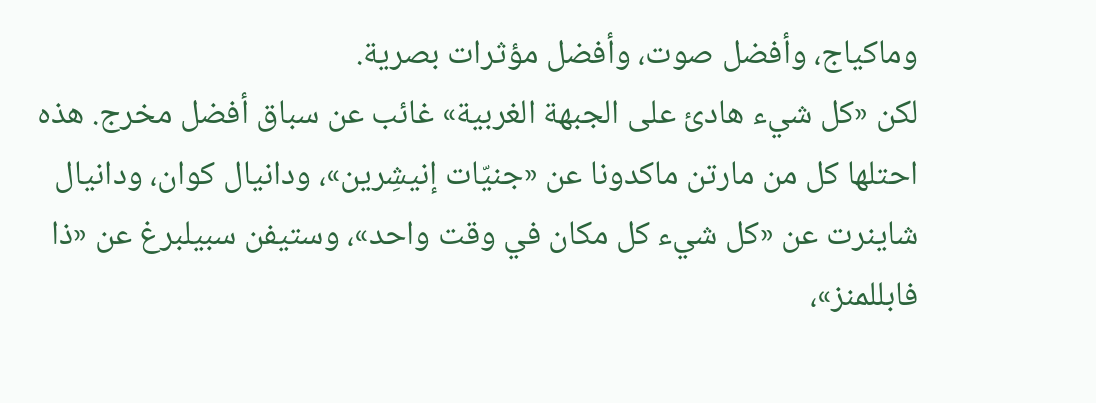وماكياج، وأفضل صوت، وأفضل مؤثرات بصرية.
لكن «كل شيء هادئ على الجبهة الغربية» غائب عن سباق أفضل مخرج. هذه احتلها كل من مارتن ماكدونا عن «جنيّات إنيشِرين»، ودانيال كوان، ودانيال شاينرت عن «كل شيء كل مكان في وقت واحد»، وستيفن سبيلبرغ عن «ذا فابللمنز»،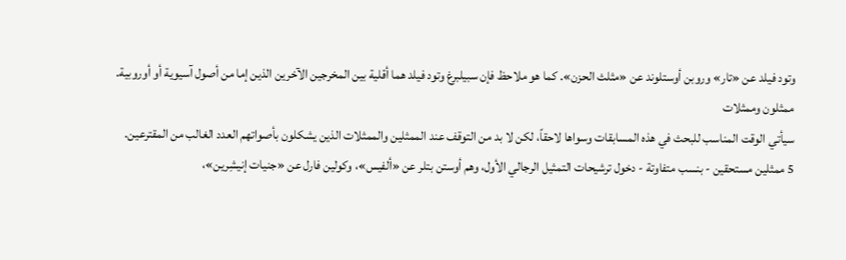وتود فيلد عن «تار» وروبن أوستلوند عن «مثلث الحزن». كما هو ملاحظ فإن سبيلبرغ وتود فيلد هما أقلية بين المخرجين الآخرين الذين إما من أصول آسيوية أو أوروبية.
ممثلون وممثلات
سيأتي الوقت المناسب للبحث في هذه المسابقات وسواها لاحقاً، لكن لا بد من التوقف عند الممثلين والممثلات الذين يشكلون بأصواتهم العدد الغالب من المقترعين.
5 ممثلين مستحقين - بنسب متفاوتة - دخول ترشيحات التمثيل الرجالي الأول، وهم أوستن بتلر عن «ألفيس»، وكولين فارل عن «جنيات إنيشِرين»،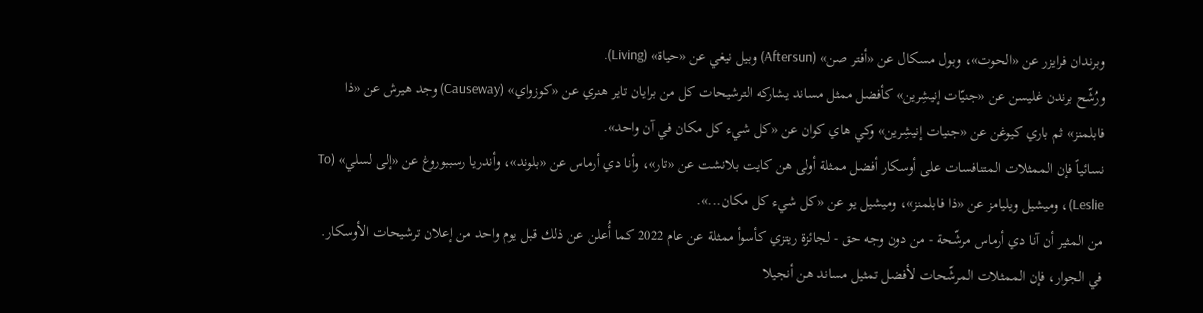وبرندان فرايزر عن «الحوت»، وبول مسكال عن «أفتر صن» (Aftersun) وبيل نيغي عن «حياة» (Living).
ورُشّح برندن غليسن عن «جنيّات إنيشِرين» كأفضل ممثل مساند يشاركه الترشيحات كل من برايان تاير هنري عن «كوزواي» (Causeway) وجد هيرش عن «ذا فابلمنز» ثم باري كيوغن عن «جنيات إنيشِرين» وكي هاي كوان عن «كل شيء كل مكان في آن واحد».
نسائياً فإن الممثلات المتنافسات على أوسكار أفضل ممثلة أولى هن كايت بلانشت عن «تار»، وأنا دي أرماس عن «بلوند»، وأندريا رسببوروغ عن «إلى لسلي» (To Leslie)، وميشيل ويليامز عن «ذا فابلمنز»، وميشيل يو عن «كل شيء كل مكان...».
من المثير أن آنا دي أرماس مرشّحة - من دون وجه حق - لجائزة ريتزي كأسوأ ممثلة عن عام 2022 كما أُعلن عن ذلك قبل يوم واحد من إعلان ترشيحات الأوسكار.
في الجوار، فإن الممثلات المرشّحات لأفضل تمثيل مساند هن أنجيلا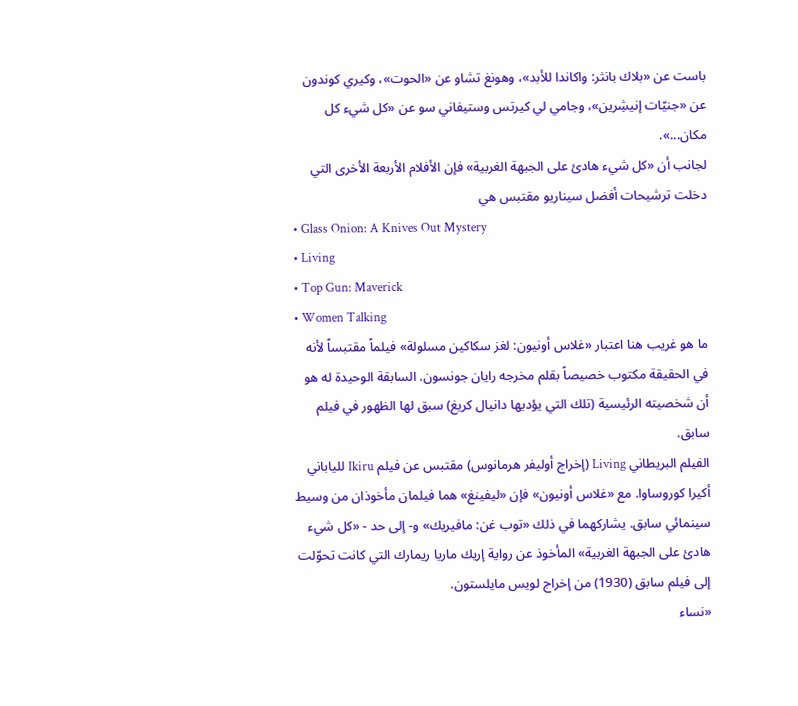باست عن «بلاك بانثر: واكاندا للأبد»، وهونغ تشاو عن «الحوت»، وكيري كوندون عن «جنيّات إنيشِرين»، وجامي لي كيرتس وستيفاني سو عن «كل شيء كل مكان...».
لجانب أن «كل شيء هادئ على الجبهة الغربية» فإن الأفلام الأربعة الأخرى التي دخلت ترشيحات أفضل سيناريو مقتبس هي
• Glass Onion: A Knives Out Mystery
• Living
• Top Gun: Maverick
• Women Talking
ما هو غريب هنا اعتبار «غلاس أونيون: لغز سكاكين مسلولة» فيلماً مقتبساً لأنه في الحقيقة مكتوب خصيصاً بقلم مخرجه رايان جونسون. السابقة الوحيدة له هو أن شخصيته الرئيسية (تلك التي يؤديها دانيال كريغ) سبق لها الظهور في فيلم سابق.
الفيلم البريطاني Living (إخراج أوليفر هرمانوس) مقتبس عن فيلم Ikiru للياباني أكيرا كوروساوا. مع «غلاس أونيون» فإن «ليفينغ» هما فيلمان مأخوذان من وسيط سينمائي سابق. يشاركهما في ذلك «توب غن: مافيريك» و- إلى حد - «كل شيء هادئ على الجبهة الغربية» المأخوذ عن رواية إريك ماريا ريمارك التي كانت تحوّلت إلى فيلم سابق (1930) من إخراج لويس مايلستون.
«نساء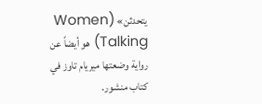يتحدثن» (Women Talking) هو أيضاً عن رواية وضعتها ميريام تاوز في كتاب منشور.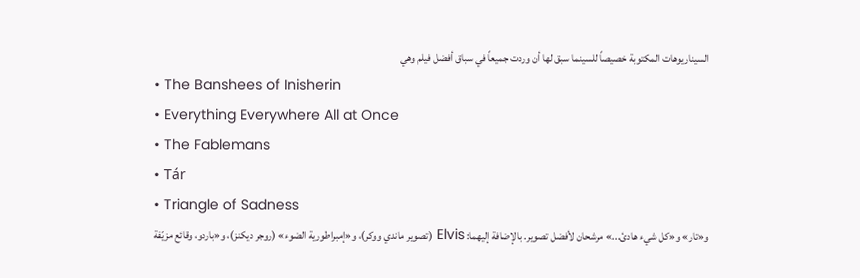السيناريوهات المكتوبة خصيصاً للسينما سبق لها أن وردت جميعاً في سباق أفضل فيلم وهي
• The Banshees of Inisherin
• Everything Everywhere All at Once
• The Fablemans
• Tár
• Triangle of Sadness
و«تار» و«كل شيء هادئ...» مرشحان لأفضل تصوير. بالإضافة إليهما: Elvis (تصوير ماندي ووكر)، و«إمبراطورية الضوء» (روجر ديكنز)، و«باردو، وقائع مزيّفة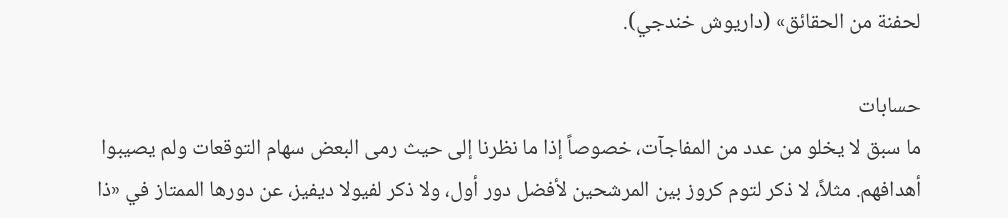لحفنة من الحقائق» (داريوش خندجي).

حسابات
ما سبق لا يخلو من عدد من المفاجآت، خصوصاً إذا ما نظرنا إلى حيث رمى البعض سهام التوقعات ولم يصيبوا أهدافهم. مثلاً، لا ذكر لتوم كروز بين المرشحين لأفضل دور أول، ولا ذكر لفيولا ديفيز، عن دورها الممتاز في «ذا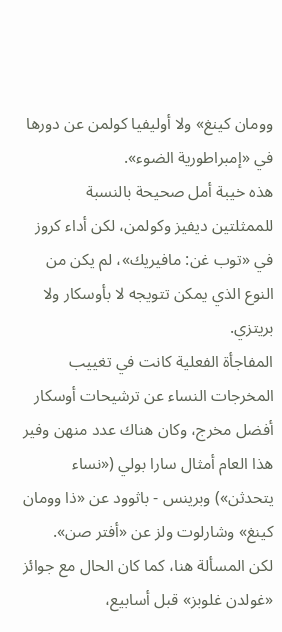وومان كينغ» ولا أوليفيا كولمن عن دورها في «إمبراطورية الضوء».
هذه خيبة أمل صحيحة بالنسبة للممثلتين ديفيز وكولمن، لكن أداء كروز في «توب غن: مافيريك»، لم يكن من النوع الذي يمكن تتويجه لا بأوسكار ولا بريتزي.
المفاجأة الفعلية كانت في تغييب المخرجات النساء عن ترشيحات أوسكار أفضل مخرج، وكان هناك عدد منهن وفير هذا العام أمثال سارا بولي («نساء يتحدثن») وبرينس - باثوود عن «ذا وومان كينغ» وشارلوت ولز عن «أفتر صن».
لكن المسألة هنا، كما كان الحال مع جوائز «غولدن غلوبز» قبل أسابيع،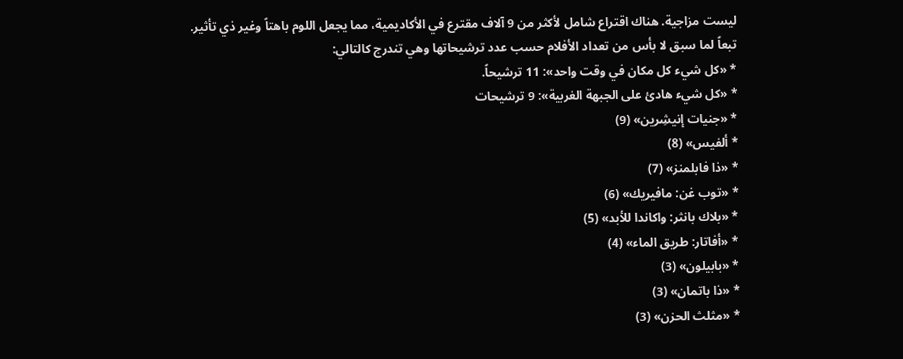ليست مزاجية. هناك اقتراع شامل لأكثر من 9 آلاف مقترع في الأكاديمية، مما يجعل اللوم باهتاً وغير ذي تأثير.
تبعاً لما سبق لا بأس من تعداد الأفلام حسب عدد ترشيحاتها وهي تندرج كالتالي:
* «كل شيء كل مكان في وقت واحد»: 11 ترشيحاً.
* «كل شيء هادئ على الجبهة الغربية»: 9 ترشيحات
* «جنيات إنيشِرين» (9)
* ألفيس» (8)
* «ذا فابلمنز» (7)
* «توب غن: مافيريك» (6)
* «بلاك بانثر: واكاندا للأبد» (5)
* «أفاتار: طريق الماء» (4)
* «بابيلون» (3)
* «ذا باتمان» (3)
* «مثلث الحزن» (3)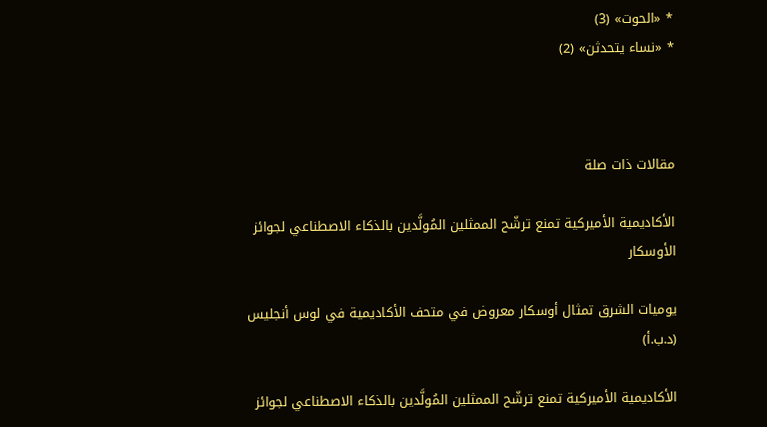* «الحوت» (3)
* «نساء يتحدثن» (2)



مقالات ذات صلة

الأكاديمية الأميركية تمنع ترشّح الممثلين المُولَّدين بالذكاء الاصطناعي لجوائز الأوسكار

يوميات الشرق تمثال أوسكار معروض في متحف الأكاديمية في لوس أنجليس (د.ب.أ)

الأكاديمية الأميركية تمنع ترشّح الممثلين المُولَّدين بالذكاء الاصطناعي لجوائز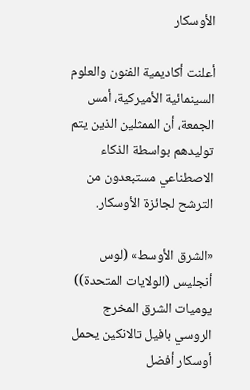الأوسكار

أعلنت أكاديمية الفنون والعلوم السينمائية الأميركية، أمس الجمعة، أن الممثلين الذين يتم توليدهم بواسطة الذكاء الاصطناعي مستبعدون من الترشح لجائزة الأوسكار.

«الشرق الأوسط» (لوس أنجليس (الولايات المتحدة))
يوميات الشرق المخرج الروسي بافيل تالانكين يحمل أوسكار أفضل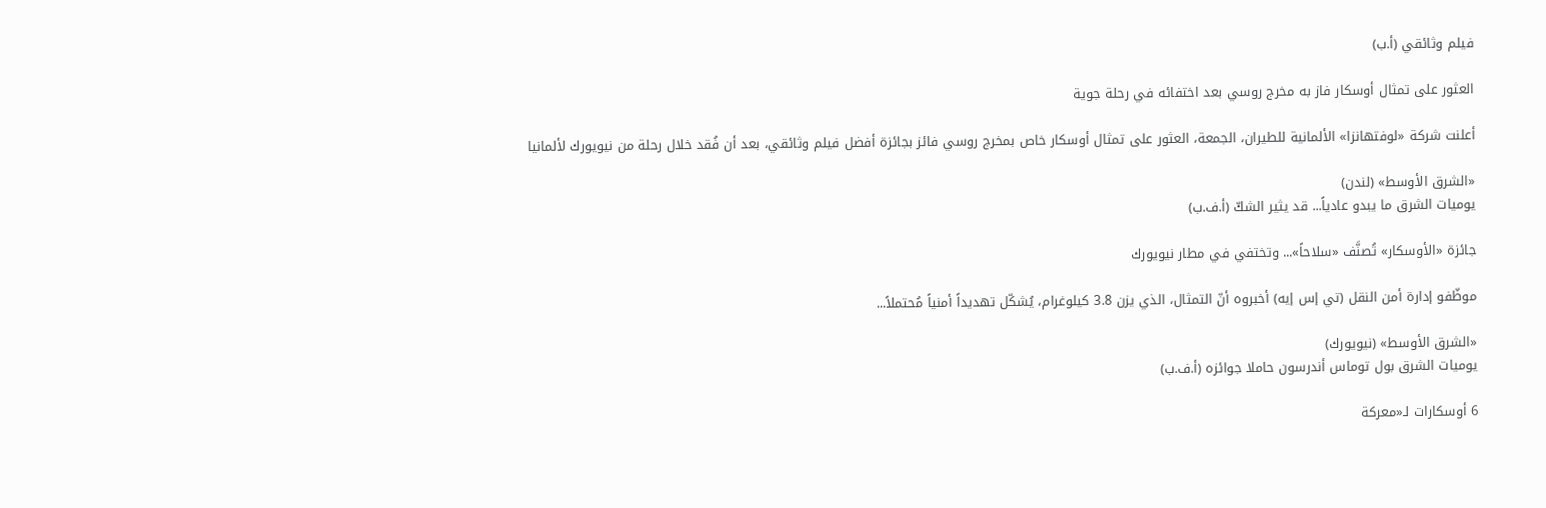فيلم وثائقي (أ.ب)

العثور على تمثال أوسكار فاز به مخرج روسي بعد اختفائه في رحلة جوية

أعلنت شركة «لوفتهانزا» الألمانية للطيران، الجمعة، العثور على تمثال أوسكار خاص بمخرج روسي فائز بجائزة أفضل فيلم وثائقي، بعد أن فُقد خلال رحلة من نيويورك لألمانيا

«الشرق الأوسط» (لندن)
يوميات الشرق ما يبدو عادياً... قد يثير الشكّ (أ.ف.ب)

جائزة «الأوسكار» تُصنَّف «سلاحاً»... وتختفي في مطار نيويورك

موظّفو إدارة أمن النقل (تي إس إيه) أخبروه أنّ التمثال، الذي يزن 3.8 كيلوغرام، يُشكّل تهديداً أمنياً مُحتملاً...

«الشرق الأوسط» (نيويورك)
يوميات الشرق بول توماس أندرسون حاملا جوائزه (أ.ف.ب)

6 أوسكارات لـ«معركة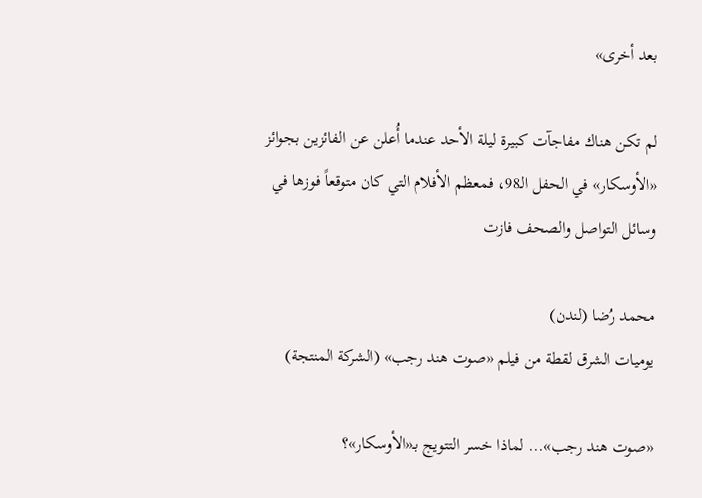بعد أخرى»

لم تكن هناك مفاجآت كبيرة ليلة الأحد عندما أُعلن عن الفائزين بجوائز «الأوسكار» في الحفل الـ98، فمعظم الأفلام التي كان متوقعاً فوزها في وسائل التواصل والصحف فازت

محمد رُضا (لندن)
يوميات الشرق لقطة من فيلم «صوت هند رجب» (الشركة المنتجة)

«صوت هند رجب»... لماذا خسر التتويج بـ«الأوسكار»؟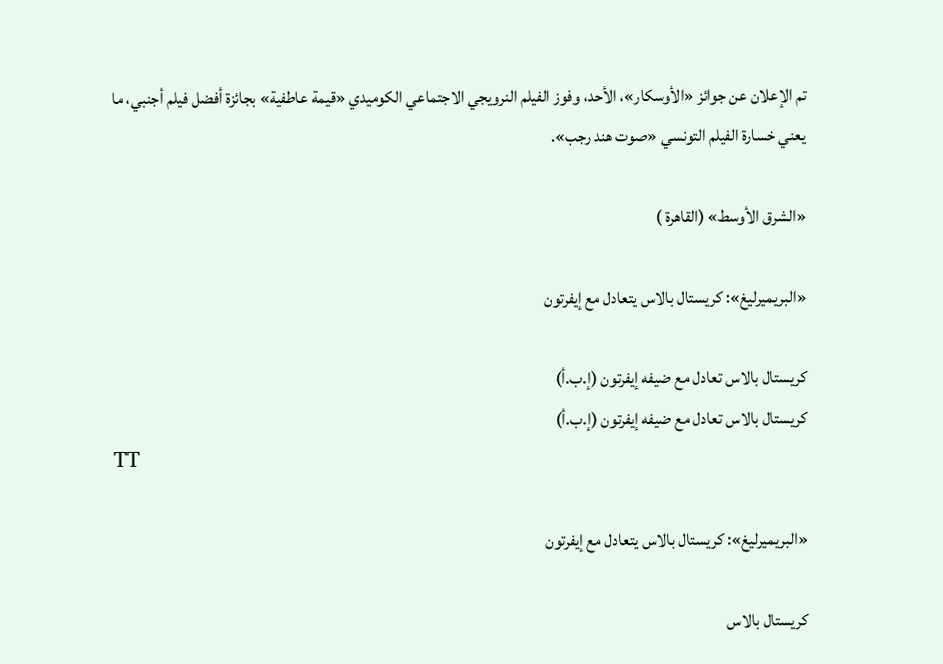تم الإعلان عن جوائز «الأوسكار»، الأحد، وفوز الفيلم النرويجي الاجتماعي الكوميدي «قيمة عاطفية» بجائزة أفضل فيلم أجنبي، ما يعني خسارة الفيلم التونسي «صوت هند رجب».

«الشرق الأوسط» (القاهرة )

«البريميرليغ»: كريستال بالاس يتعادل مع إيفرتون

كريستال بالاس تعادل مع ضيفه إيفرتون (إ.ب.أ)
كريستال بالاس تعادل مع ضيفه إيفرتون (إ.ب.أ)
TT

«البريميرليغ»: كريستال بالاس يتعادل مع إيفرتون

كريستال بالاس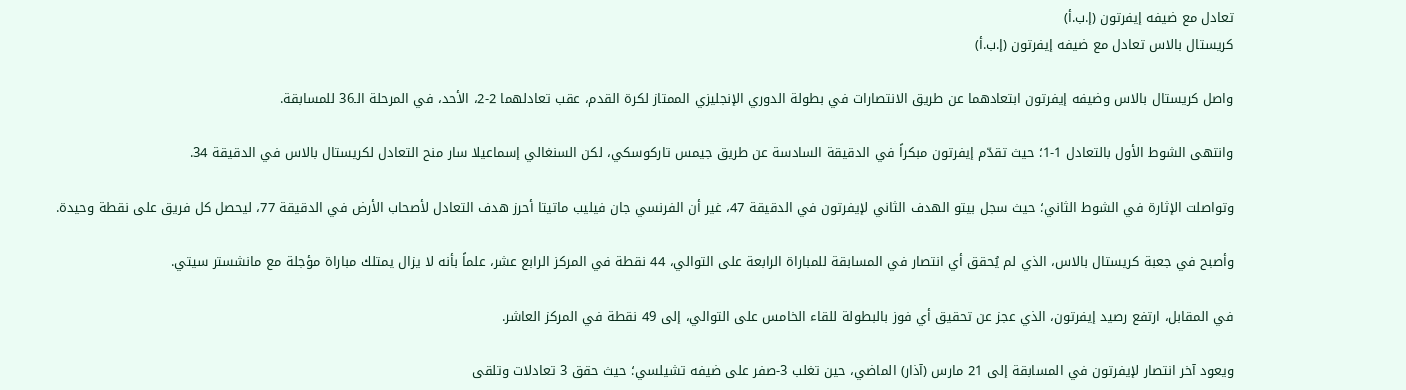تعادل مع ضيفه إيفرتون (إ.ب.أ)
كريستال بالاس تعادل مع ضيفه إيفرتون (إ.ب.أ)

واصل كريستال بالاس وضيفه إيفرتون ابتعادهما عن طريق الانتصارات في بطولة الدوري الإنجليزي الممتاز لكرة القدم، عقب تعادلهما 2-2، الأحد، في المرحلة الـ36 للمسابقة.

وانتهى الشوط الأول بالتعادل 1-1؛ حيث تقدّم إيفرتون مبكراً في الدقيقة السادسة عن طريق جيمس تاركوسكي، لكن السنغالي إسماعيلا سار منح التعادل لكريستال بالاس في الدقيقة 34.

وتواصلت الإثارة في الشوط الثاني؛ حيث سجل بيتو الهدف الثاني لإيفرتون في الدقيقة 47، غير أن الفرنسي جان فيليب ماتيتا أحرز هدف التعادل لأصحاب الأرض في الدقيقة 77، ليحصل كل فريق على نقطة وحيدة.

وأصبح في جعبة كريستال بالاس، الذي لم يُحقق أي انتصار في المسابقة للمباراة الرابعة على التوالي، 44 نقطة في المركز الرابع عشر، علماً بأنه لا يزال يمتلك مباراة مؤجلة مع مانشستر سيتي.

في المقابل، ارتفع رصيد إيفرتون، الذي عجز عن تحقيق أي فوز بالبطولة للقاء الخامس على التوالي، إلى 49 نقطة في المركز العاشر.

ويعود آخر انتصار لإيفرتون في المسابقة إلى 21 مارس (آذار) الماضي، حين تغلب 3-صفر على ضيفه تشيلسي؛ حيث حقق 3 تعادلات وتلقى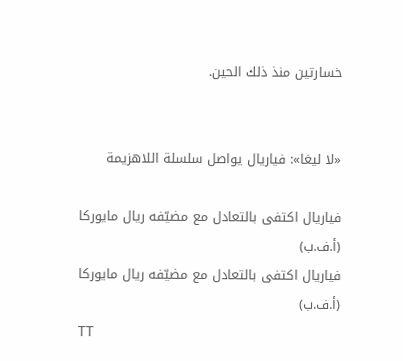خسارتين منذ ذلك الحين.


«لا ليغا»: فياريال يواصل سلسلة اللاهزيمة

فياريال اكتفى بالتعادل مع مضيّفه ريال مايوركا (أ.ف.ب)
فياريال اكتفى بالتعادل مع مضيّفه ريال مايوركا (أ.ف.ب)
TT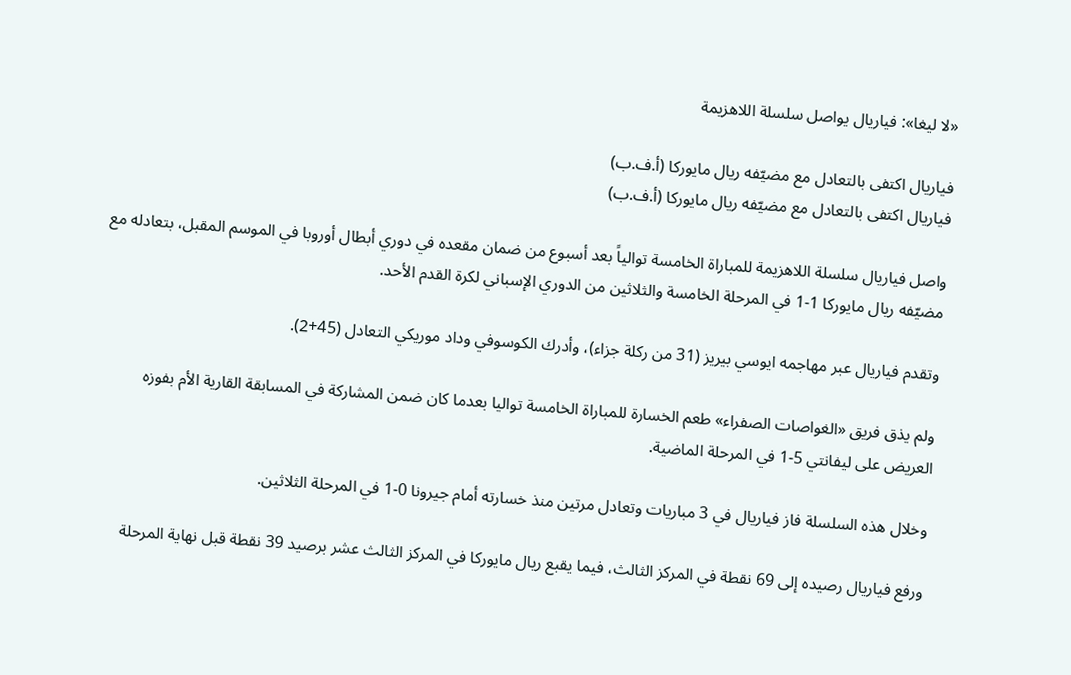«لا ليغا»: فياريال يواصل سلسلة اللاهزيمة

فياريال اكتفى بالتعادل مع مضيّفه ريال مايوركا (أ.ف.ب)
فياريال اكتفى بالتعادل مع مضيّفه ريال مايوركا (أ.ف.ب)

واصل فياريال سلسلة اللاهزيمة للمباراة الخامسة توالياً بعد أسبوع من ضمان مقعده في دوري أبطال أوروبا في الموسم المقبل، بتعادله مع مضيّفه ريال مايوركا 1-1 في المرحلة الخامسة والثلاثين من الدوري الإسباني لكرة القدم الأحد.

وتقدم فياريال عبر مهاجمه ايوسي بيريز (31 من ركلة جزاء)، وأدرك الكوسوفي وداد موريكي التعادل (45+2).

ولم يذق فريق «الغواصات الصفراء» طعم الخسارة للمباراة الخامسة تواليا بعدما كان ضمن المشاركة في المسابقة القارية الأم بفوزه العريض على ليفانتي 5-1 في المرحلة الماضية.

وخلال هذه السلسلة فاز فياريال في 3 مباريات وتعادل مرتين منذ خسارته أمام جيرونا 0-1 في المرحلة الثلاثين.

ورفع فياريال رصيده إلى 69 نقطة في المركز الثالث، فيما يقبع ريال مايوركا في المركز الثالث عشر برصيد 39 نقطة قبل نهاية المرحلة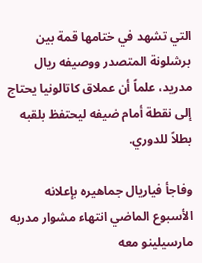التي تشهد في ختامها قمة بين برشلونة المتصدر ووصيفه ريال مدريد، علماً أن عملاق كاتالونيا يحتاج إلى نقطة أمام ضيفه ليحتفظ بلقبه بطلاً للدوري.

وفاجأ فياريال جماهيره بإعلانه الأسبوع الماضي انتهاء مشوار مدربه مارسيلينو معه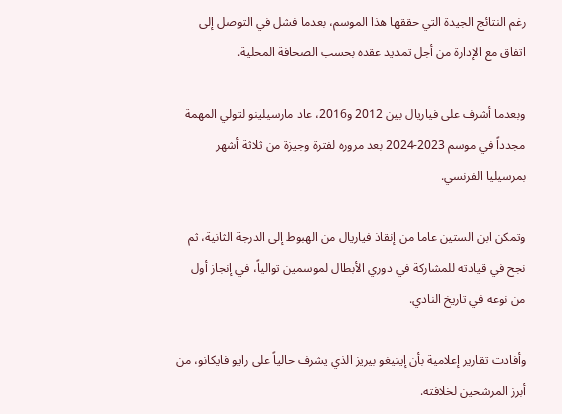رغم النتائج الجيدة التي حققها هذا الموسم، بعدما فشل في التوصل إلى اتفاق مع الإدارة من أجل تمديد عقده بحسب الصحافة المحلية.

وبعدما أشرف على فياريال بين 2012 و2016، عاد مارسيلينو لتولي المهمة مجدداً في موسم 2023-2024 بعد مروره لفترة وجيزة من ثلاثة أشهر بمرسيليا الفرنسي.

وتمكن ابن الستين عاما من إنقاذ فياريال من الهبوط إلى الدرجة الثانية، ثم نجح في قيادته للمشاركة في دوري الأبطال لموسمين توالياً، في إنجاز أول من نوعه في تاريخ النادي.

وأفادت تقارير إعلامية بأن إينيغو بيريز الذي يشرف حالياً على رايو فايكانو، من أبرز المرشحين لخلافته.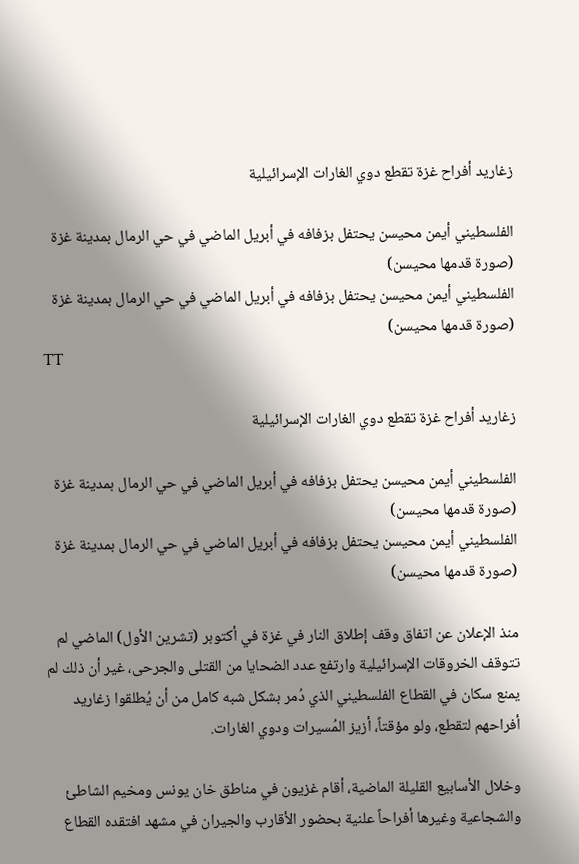زغاريد أفراح غزة تقطع دوي الغارات الإسرائيلية

الفلسطيني أيمن محيسن يحتفل بزفافه في أبريل الماضي في حي الرمال بمدينة غزة (صورة قدمها محيسن)
الفلسطيني أيمن محيسن يحتفل بزفافه في أبريل الماضي في حي الرمال بمدينة غزة (صورة قدمها محيسن)
TT

زغاريد أفراح غزة تقطع دوي الغارات الإسرائيلية

الفلسطيني أيمن محيسن يحتفل بزفافه في أبريل الماضي في حي الرمال بمدينة غزة (صورة قدمها محيسن)
الفلسطيني أيمن محيسن يحتفل بزفافه في أبريل الماضي في حي الرمال بمدينة غزة (صورة قدمها محيسن)

منذ الإعلان عن اتفاق وقف إطلاق النار في غزة في أكتوبر (تشرين الأول) الماضي لم تتوقف الخروقات الإسرائيلية وارتفع عدد الضحايا من القتلى والجرحى، غير أن ذلك لم يمنع سكان في القطاع الفلسطيني الذي دُمر بشكل شبه كامل من أن يُطلقوا زغاريد أفراحهم لتقطع، ولو مؤقتاً، أزيز المُسيرات ودوي الغارات.

وخلال الأسابيع القليلة الماضية، أقام غزيون في مناطق خان يونس ومخيم الشاطئ والشجاعية وغيرها أفراحاً علنية بحضور الأقارب والجيران في مشهد افتقده القطاع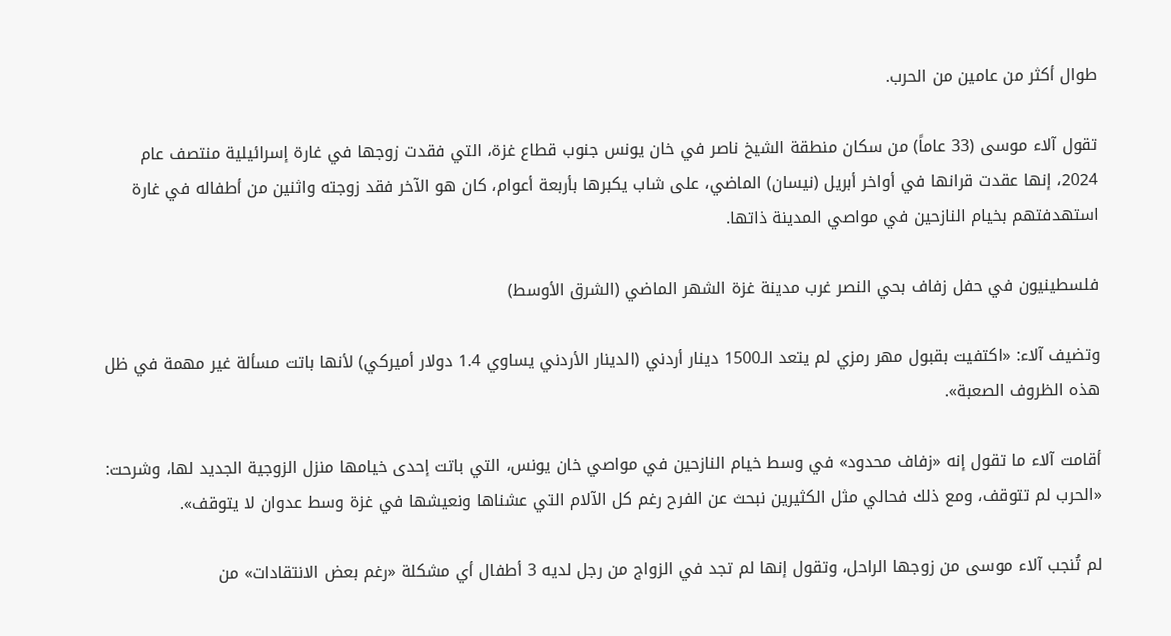طوال أكثر من عامين من الحرب.

تقول آلاء موسى (33 عاماً) من سكان منطقة الشيخ ناصر في خان يونس جنوب قطاع غزة، التي فقدت زوجها في غارة إسرائيلية منتصف عام 2024، إنها عقدت قرانها في أواخر أبريل (نيسان) الماضي، على شاب يكبرها بأربعة أعوام، كان هو الآخر فقد زوجته واثنين من أطفاله في غارة استهدفتهم بخيام النازحين في مواصي المدينة ذاتها.

فلسطينيون في حفل زفاف بحي النصر غرب مدينة غزة الشهر الماضي (الشرق الأوسط)

وتضيف آلاء: «اكتفيت بقبول مهر رمزي لم يتعد الـ1500 دينار أردني (الدينار الأردني يساوي 1.4 دولار أميركي) لأنها باتت مسألة غير مهمة في ظل هذه الظروف الصعبة».

أقامت آلاء ما تقول إنه «زفاف محدود» في وسط خيام النازحين في مواصي خان يونس، التي باتت إحدى خيامها منزل الزوجية الجديد لها، وشرحت: «الحرب لم تتوقف، ومع ذلك فحالي مثل الكثيرين نبحث عن الفرح رغم كل الآلام التي عشناها ونعيشها في غزة وسط عدوان لا يتوقف».

لم تُنجب آلاء موسى من زوجها الراحل، وتقول إنها لم تجد في الزواج من رجل لديه 3 أطفال أي مشكلة «رغم بعض الانتقادات» من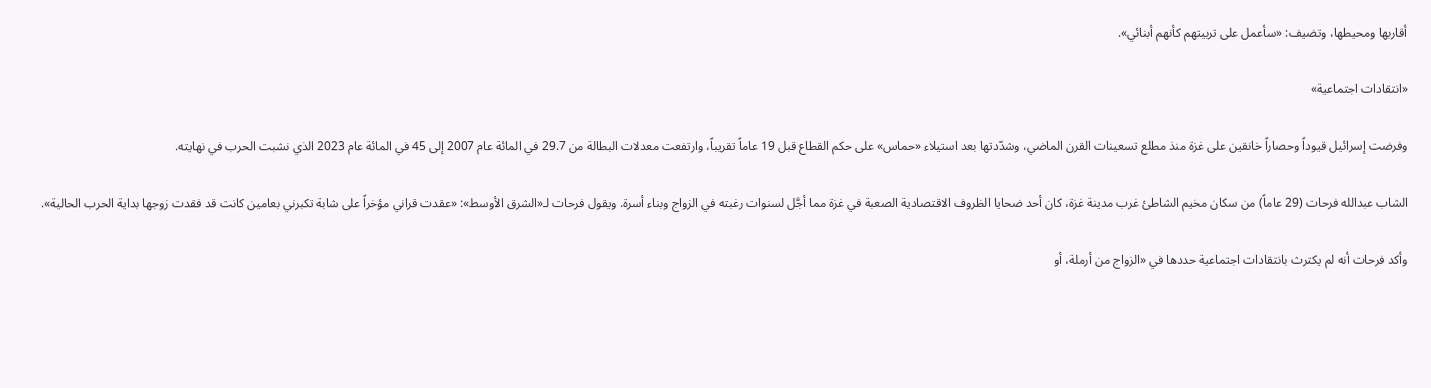أقاربها ومحيطها، وتضيف: «سأعمل على تربيتهم كأنهم أبنائي».

«انتقادات اجتماعية»

وفرضت إسرائيل قيوداً وحصاراً خانقين على غزة منذ مطلع تسعينات القرن الماضي، وشدّدتها بعد استيلاء «حماس» على حكم القطاع قبل 19 عاماً تقريباً، وارتفعت معدلات البطالة من 29.7 في المائة عام 2007 إلى 45 في المائة عام 2023 الذي نشبت الحرب في نهايته.

الشاب عبدالله فرحات (29 عاماً) من سكان مخيم الشاطئ غرب مدينة غزة، كان أحد ضحايا الظروف الاقتصادية الصعبة في غزة مما أجَّل لسنوات رغبته في الزواج وبناء أسرة. ويقول فرحات لـ«الشرق الأوسط»: «عقدت قراني مؤخراً على شابة تكبرني بعامين كانت قد فقدت زوجها بداية الحرب الحالية».

وأكد فرحات أنه لم يكترث بانتقادات اجتماعية حددها في «الزواج من أرملة، أو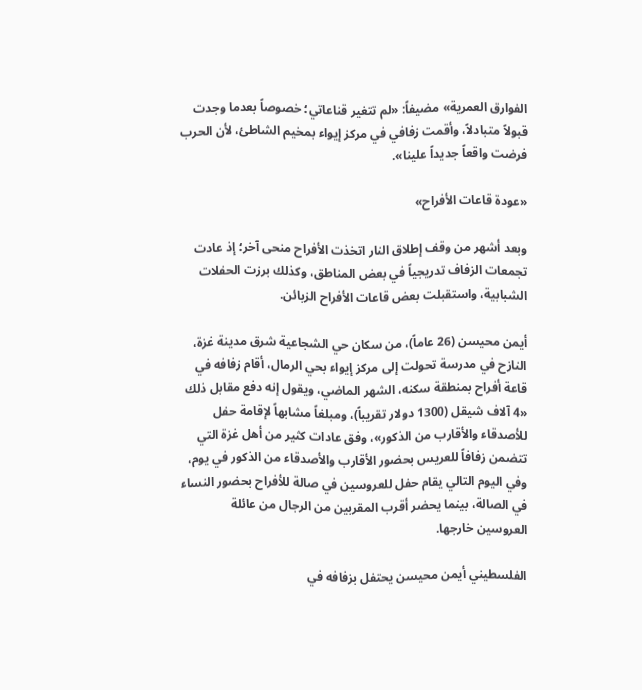الفوارق العمرية» مضيفاً: «لم تتغير قناعاتي؛ خصوصاً بعدما وجدت قبولاً متبادلاً، وأقمت زفافي في مركز إيواء بمخيم الشاطئ، لأن الحرب فرضت واقعاً جديداً علينا».

«عودة قاعات الأفراح»

وبعد أشهر من وقف إطلاق النار اتخذت الأفراح منحى آخر؛ إذ عادت تجمعات الزفاف تدريجياً في بعض المناطق، وكذلك برزت الحفلات الشبابية، واستقبلت بعض قاعات الأفراح الزبائن.

أيمن محيسن (26 عاماً)، من سكان حي الشجاعية شرق مدينة غزة، النازح في مدرسة تحولت إلى مركز إيواء بحي الرمال، أقام زفافه في قاعة أفراح بمنطقة سكنه، الشهر الماضي، ويقول إنه دفع مقابل ذلك «4 آلاف شيقل (1300 دولار تقريباً)، ومبلغاً مشابهاً لإقامة حفل للأصدقاء والأقارب من الذكور»، وفق عادات كثير من أهل غزة التي تتضمن زفافاً للعريس بحضور الأقارب والأصدقاء من الذكور في يوم، وفي اليوم التالي يقام حفل للعروسين في صالة للأفراح بحضور النساء في الصالة، بينما يحضر أقرب المقربين من الرجال من عائلة العروسين خارجها.

الفلسطيني أيمن محيسن يحتفل بزفافه في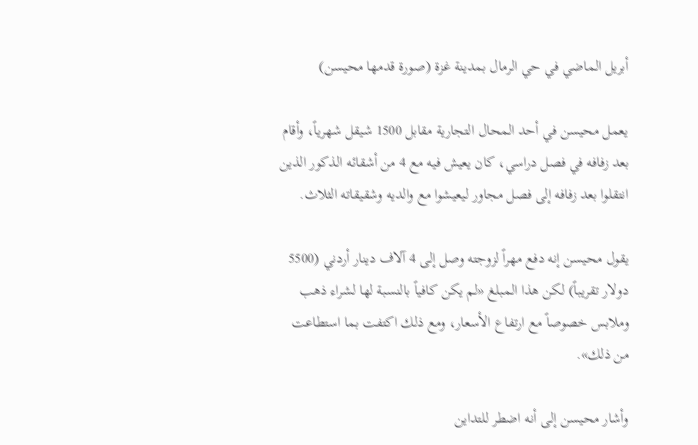أبريل الماضي في حي الرمال بمدينة غزة (صورة قدمها محيسن)

يعمل محيسن في أحد المحال التجارية مقابل 1500 شيقل شهرياً، وأقام بعد زفافه في فصل دراسي، كان يعيش فيه مع 4 من أشقائه الذكور الذين انتقلوا بعد زفافه إلى فصل مجاور ليعيشوا مع والديه وشقيقاته الثلاث.

يقول محيسن إنه دفع مهراً لزوجته وصل إلى 4 آلاف دينار أردني (5500 دولار تقريباً) لكن هذا المبلغ «لم يكن كافياً بالنسبة لها لشراء ذهب وملابس خصوصاً مع ارتفاع الأسعار، ومع ذلك اكتفت بما استطاعت من ذلك».

وأشار محيسن إلى أنه اضطر للتداين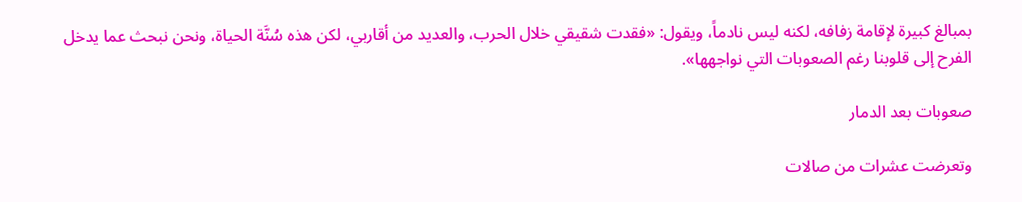بمبالغ كبيرة لإقامة زفافه، لكنه ليس نادماً، ويقول: «فقدت شقيقي خلال الحرب، والعديد من أقاربي، لكن هذه سُنَّة الحياة، ونحن نبحث عما يدخل الفرح إلى قلوبنا رغم الصعوبات التي نواجهها».

صعوبات بعد الدمار

وتعرضت عشرات من صالات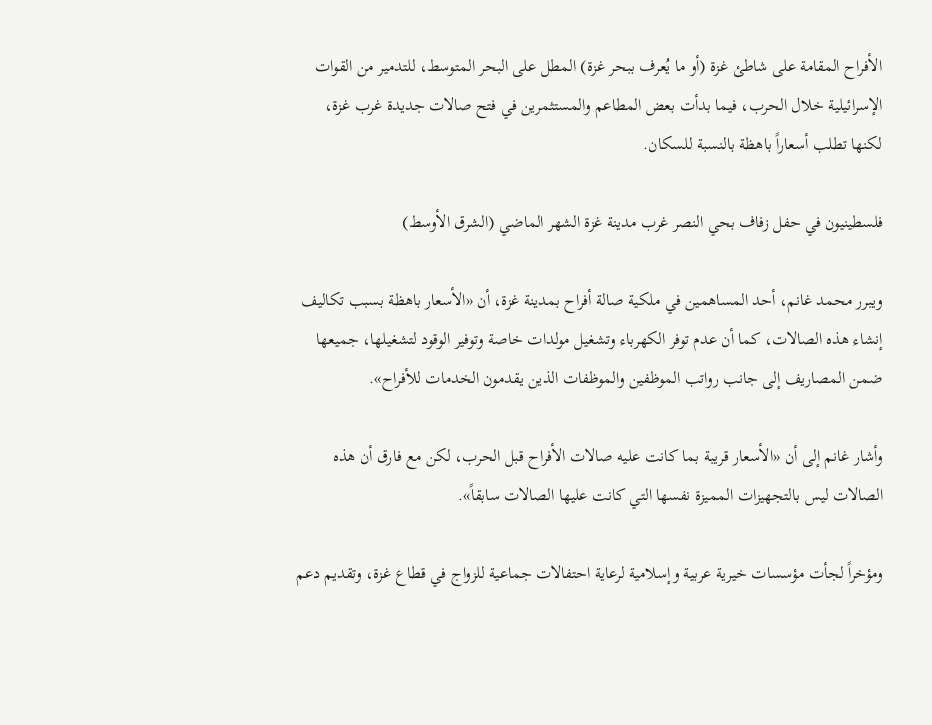الأفراح المقامة على شاطئ غزة (أو ما يُعرف ببحر غزة) المطل على البحر المتوسط، للتدمير من القوات الإسرائيلية خلال الحرب، فيما بدأت بعض المطاعم والمستثمرين في فتح صالات جديدة غرب غزة، لكنها تطلب أسعاراً باهظة بالنسبة للسكان.

فلسطينيون في حفل زفاف بحي النصر غرب مدينة غزة الشهر الماضي (الشرق الأوسط)

ويبرر محمد غانم، أحد المساهمين في ملكية صالة أفراح بمدينة غزة، أن «الأسعار باهظة بسبب تكاليف إنشاء هذه الصالات، كما أن عدم توفر الكهرباء وتشغيل مولدات خاصة وتوفير الوقود لتشغيلها، جميعها ضمن المصاريف إلى جانب رواتب الموظفين والموظفات الذين يقدمون الخدمات للأفراح».

وأشار غانم إلى أن «الأسعار قريبة بما كانت عليه صالات الأفراح قبل الحرب، لكن مع فارق أن هذه الصالات ليس بالتجهيزات المميزة نفسها التي كانت عليها الصالات سابقاً».

ومؤخراً لجأت مؤسسات خيرية عربية وإسلامية لرعاية احتفالات جماعية للزواج في قطاع غزة، وتقديم دعم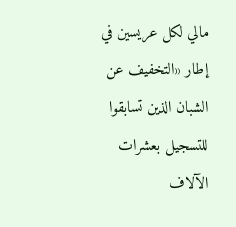مالي لكل عريسين في إطار «التخفيف عن الشبان الذين تسابقوا للتسجيل بعشرات الآلاف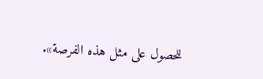للحصول على مثل هذه الفرصة».